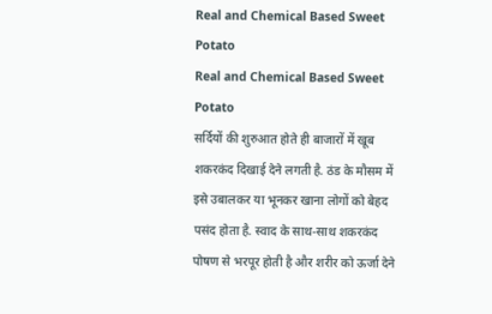Real and Chemical Based Sweet Potato
Real and Chemical Based Sweet Potato
सर्दियों की शुरुआत होते ही बाजारों में खूब शकरकंद दिखाई देने लगती है. ठंड के मौसम में इसे उबालकर या भूनकर खाना लोगों को बेहद पसंद होता है. स्वाद के साथ-साथ शकरकंद पोषण से भरपूर होती है और शरीर को ऊर्जा देने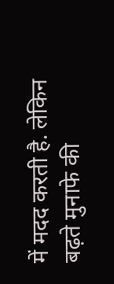में मदद करती है. लेकिन बढ़ते मुनाफे की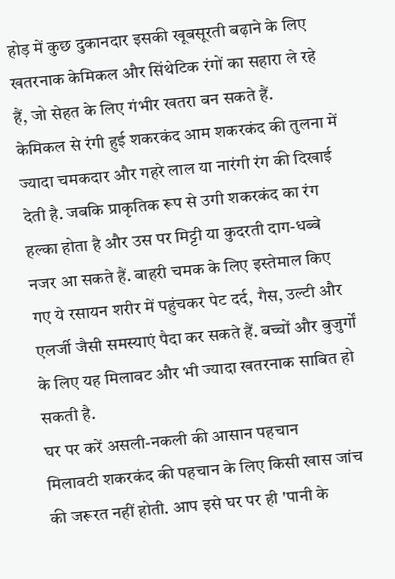होड़ में कुछ दुकानदार इसकी खूबसूरती बढ़ाने के लिए खतरनाक केमिकल और सिंथेटिक रंगों का सहारा ले रहे हैं, जो सेहत के लिए गंभीर खतरा बन सकते हैं.
केमिकल से रंगी हुई शकरकंद आम शकरकंद की तुलना में ज्यादा चमकदार और गहरे लाल या नारंगी रंग की दिखाई देती है. जबकि प्राकृतिक रूप से उगी शकरकंद का रंग हल्का होता है और उस पर मिट्टी या कुदरती दाग-धब्बे नजर आ सकते हैं. बाहरी चमक के लिए इस्तेमाल किए गए ये रसायन शरीर में पहुंचकर पेट दर्द, गैस, उल्टी और एलर्जी जैसी समस्याएं पैदा कर सकते हैं. बच्चों और बुजुर्गों के लिए यह मिलावट और भी ज्यादा खतरनाक साबित हो सकती है.
घर पर करें असली-नकली की आसान पहचान
मिलावटी शकरकंद की पहचान के लिए किसी खास जांच की जरूरत नहीं होती. आप इसे घर पर ही 'पानी के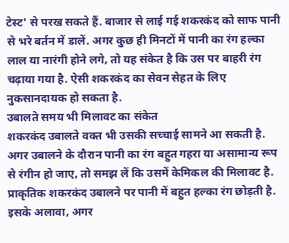टेस्ट' से परख सकते हैं. बाजार से लाई गई शकरकंद को साफ पानी से भरे बर्तन में डालें. अगर कुछ ही मिनटों में पानी का रंग हल्का लाल या नारंगी होने लगे, तो यह संकेत है कि उस पर बाहरी रंग चढ़ाया गया है. ऐसी शकरकंद का सेवन सेहत के लिए नुकसानदायक हो सकता है.
उबालते समय भी मिलावट का संकेत
शकरकंद उबालते वक्त भी उसकी सच्चाई सामने आ सकती है. अगर उबालने के दौरान पानी का रंग बहुत गहरा या असामान्य रूप से रंगीन हो जाए, तो समझ लें कि उसमें केमिकल की मिलावट है. प्राकृतिक शकरकंद उबालने पर पानी में बहुत हल्का रंग छोड़ती है. इसके अलावा, अगर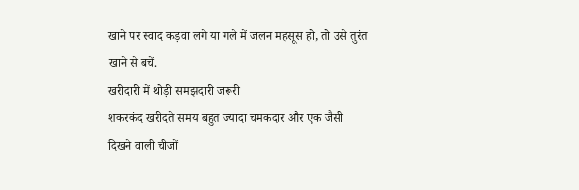खाने पर स्वाद कड़वा लगे या गले में जलन महसूस हो, तो उसे तुरंत खाने से बचें.
खरीदारी में थोड़ी समझदारी जरूरी
शकरकंद खरीदते समय बहुत ज्यादा चमकदार और एक जैसी दिखने वाली चीजों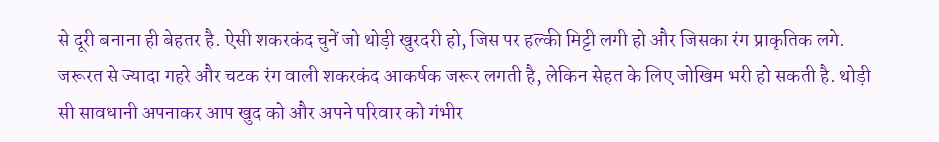से दूरी बनाना ही बेहतर है. ऐसी शकरकंद चुनें जो थोड़ी खुरदरी हो, जिस पर हल्की मिट्टी लगी हो और जिसका रंग प्राकृतिक लगे. जरूरत से ज्यादा गहरे और चटक रंग वाली शकरकंद आकर्षक जरूर लगती है, लेकिन सेहत के लिए जोखिम भरी हो सकती है. थोड़ी सी सावधानी अपनाकर आप खुद को और अपने परिवार को गंभीर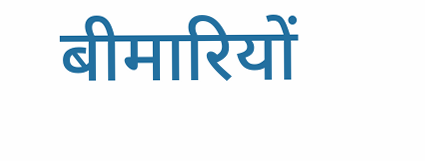बीमारियों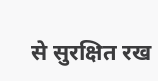से सुरक्षित रख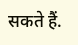सकते हैं.